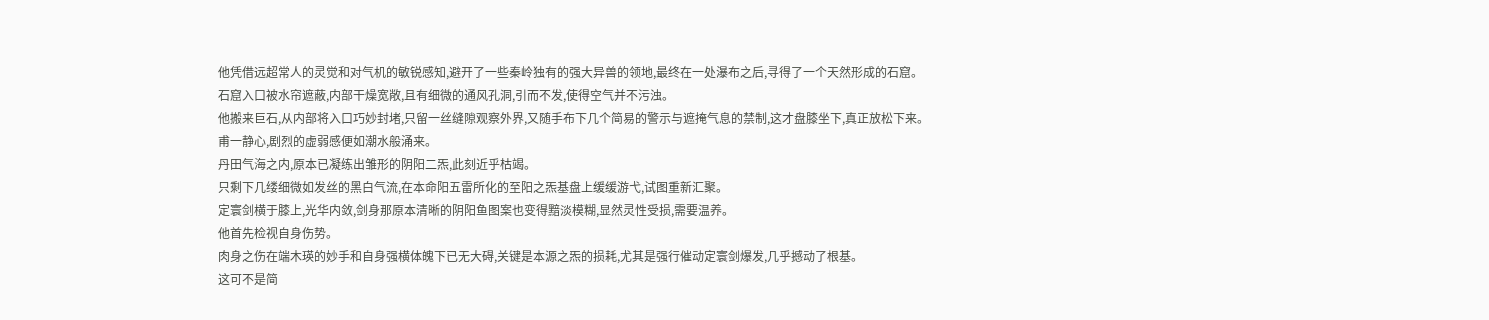他凭借远超常人的灵觉和对气机的敏锐感知,避开了一些秦岭独有的强大异兽的领地,最终在一处瀑布之后,寻得了一个天然形成的石窟。
石窟入口被水帘遮蔽,内部干燥宽敞,且有细微的通风孔洞,引而不发,使得空气并不污浊。
他搬来巨石,从内部将入口巧妙封堵,只留一丝缝隙观察外界,又随手布下几个简易的警示与遮掩气息的禁制,这才盘膝坐下,真正放松下来。
甫一静心,剧烈的虚弱感便如潮水般涌来。
丹田气海之内,原本已凝练出雏形的阴阳二炁,此刻近乎枯竭。
只剩下几缕细微如发丝的黑白气流,在本命阳五雷所化的至阳之炁基盘上缓缓游弋,试图重新汇聚。
定寰剑横于膝上,光华内敛,剑身那原本清晰的阴阳鱼图案也变得黯淡模糊,显然灵性受损,需要温养。
他首先检视自身伤势。
肉身之伤在端木瑛的妙手和自身强横体魄下已无大碍,关键是本源之炁的损耗,尤其是强行催动定寰剑爆发,几乎撼动了根基。
这可不是简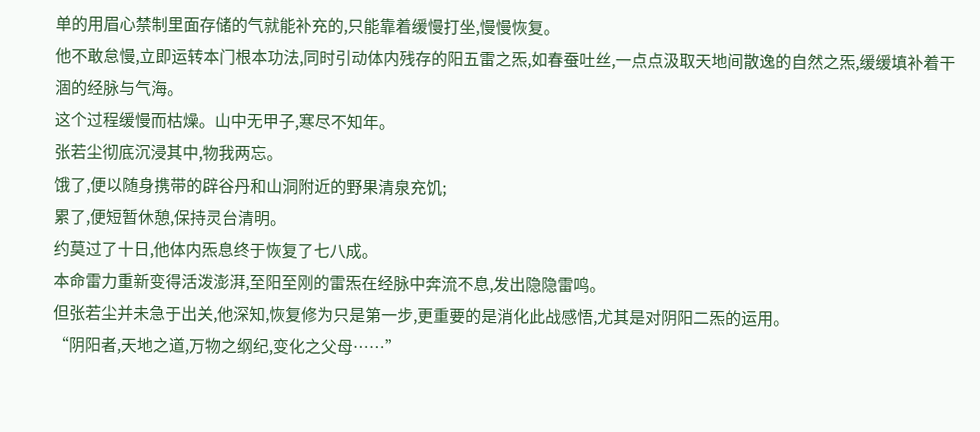单的用眉心禁制里面存储的气就能补充的,只能靠着缓慢打坐,慢慢恢复。
他不敢怠慢,立即运转本门根本功法,同时引动体内残存的阳五雷之炁,如春蚕吐丝,一点点汲取天地间散逸的自然之炁,缓缓填补着干涸的经脉与气海。
这个过程缓慢而枯燥。山中无甲子,寒尽不知年。
张若尘彻底沉浸其中,物我两忘。
饿了,便以随身携带的辟谷丹和山洞附近的野果清泉充饥;
累了,便短暂休憩,保持灵台清明。
约莫过了十日,他体内炁息终于恢复了七八成。
本命雷力重新变得活泼澎湃,至阳至刚的雷炁在经脉中奔流不息,发出隐隐雷鸣。
但张若尘并未急于出关,他深知,恢复修为只是第一步,更重要的是消化此战感悟,尤其是对阴阳二炁的运用。
“阴阳者,天地之道,万物之纲纪,变化之父母……”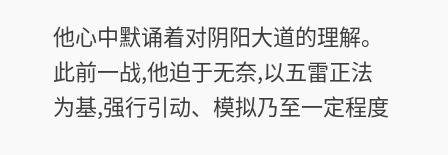他心中默诵着对阴阳大道的理解。
此前一战,他迫于无奈,以五雷正法为基,强行引动、模拟乃至一定程度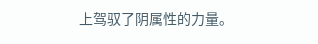上驾驭了阴属性的力量。